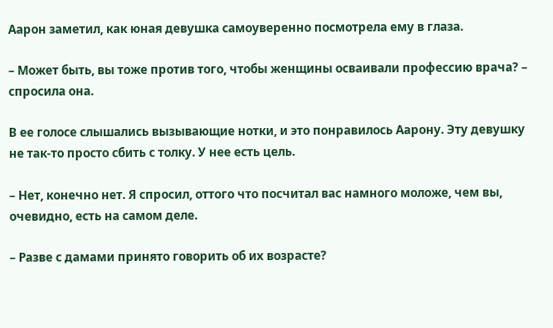Аарон заметил, как юная девушка самоуверенно посмотрела ему в глаза.

– Может быть, вы тоже против того, чтобы женщины осваивали профессию врача? – спросила она.

В ее голосе слышались вызывающие нотки, и это понравилось Аарону. Эту девушку не так-то просто сбить с толку. У нее есть цель.

– Нет, конечно нет. Я спросил, оттого что посчитал вас намного моложе, чем вы, очевидно, есть на самом деле.

– Разве с дамами принято говорить об их возрасте?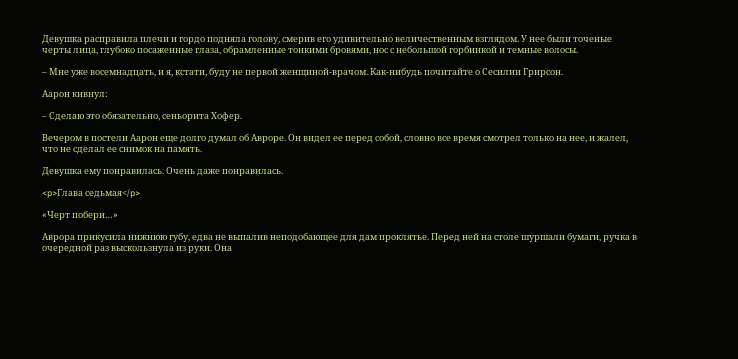Девушка расправила плечи и гордо подняла голову, смерив его удивительно величественным взглядом. У нее были точеные черты лица, глубоко посаженные глаза, обрамленные тонкими бровями, нос с небольшой горбинкой и темные волосы.

– Мне уже восемнадцать, и я, кстати, буду не первой женщиной-врачом. Как-нибудь почитайте о Сесилии Грирсон.

Аарон кивнул:

– Сделаю это обязательно, сеньорита Хофер.

Вечером в постели Аарон еще долго думал об Авроре. Он видел ее перед собой, словно все время смотрел только на нее, и жалел, что не сделал ее снимок на память.

Девушка ему понравилась. Очень даже понравилась.

<p>Глава седьмая</p>

«Черт побери…»

Аврора прикусила нижнюю губу, едва не выпалив неподобающее для дам проклятье. Перед ней на столе шуршали бумаги, ручка в очередной раз выскользнула из руки. Она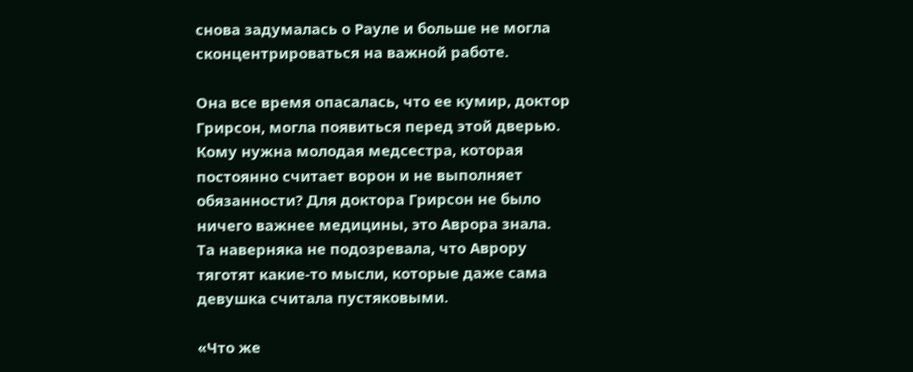снова задумалась о Рауле и больше не могла сконцентрироваться на важной работе.

Она все время опасалась, что ее кумир, доктор Грирсон, могла появиться перед этой дверью. Кому нужна молодая медсестра, которая постоянно считает ворон и не выполняет обязанности? Для доктора Грирсон не было ничего важнее медицины, это Аврора знала. Та наверняка не подозревала, что Аврору тяготят какие-то мысли, которые даже сама девушка считала пустяковыми.

«Что же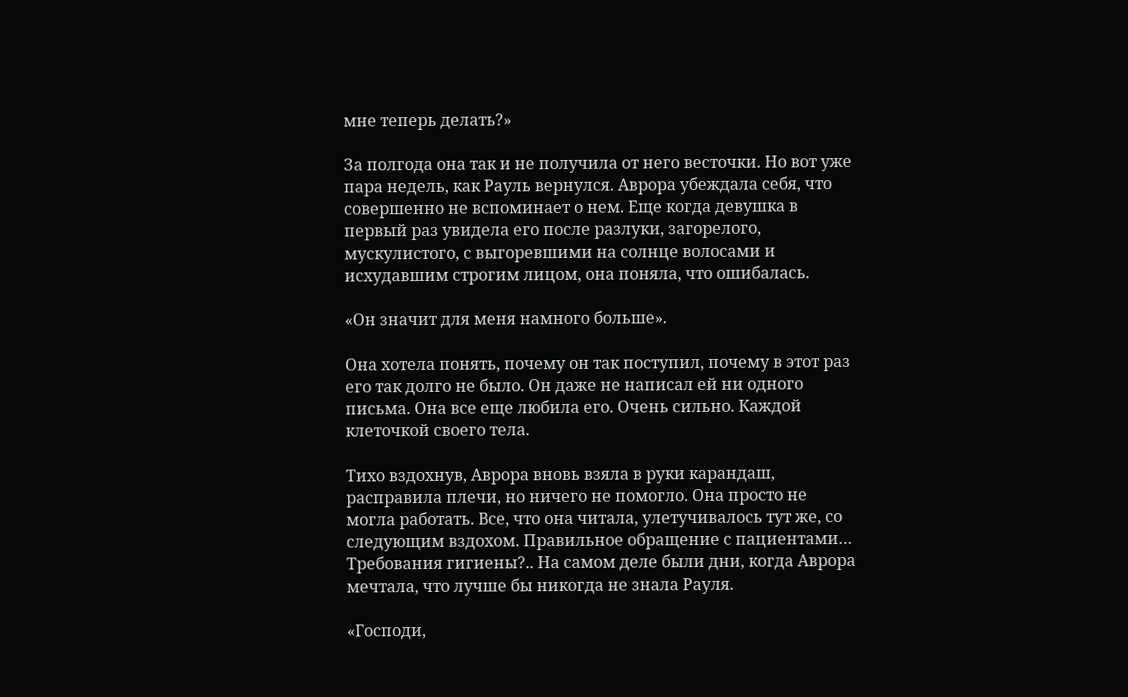мне теперь делать?»

За полгода она так и не получила от него весточки. Но вот уже пара недель, как Рауль вернулся. Аврора убеждала себя, что совершенно не вспоминает о нем. Еще когда девушка в первый раз увидела его после разлуки, загорелого, мускулистого, с выгоревшими на солнце волосами и исхудавшим строгим лицом, она поняла, что ошибалась.

«Он значит для меня намного больше».

Она хотела понять, почему он так поступил, почему в этот раз его так долго не было. Он даже не написал ей ни одного письма. Она все еще любила его. Очень сильно. Каждой клеточкой своего тела.

Тихо вздохнув, Аврора вновь взяла в руки карандаш, расправила плечи, но ничего не помогло. Она просто не могла работать. Все, что она читала, улетучивалось тут же, со следующим вздохом. Правильное обращение с пациентами… Требования гигиены?.. На самом деле были дни, когда Аврора мечтала, что лучше бы никогда не знала Рауля.

«Господи,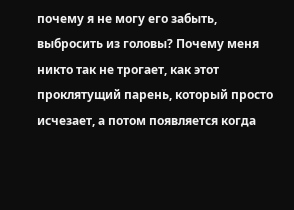почему я не могу его забыть, выбросить из головы? Почему меня никто так не трогает, как этот проклятущий парень, который просто исчезает, а потом появляется когда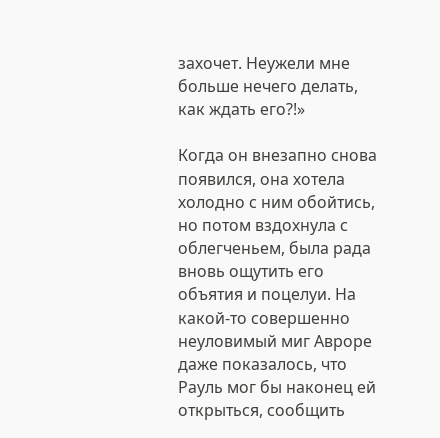захочет. Неужели мне больше нечего делать, как ждать его?!»

Когда он внезапно снова появился, она хотела холодно с ним обойтись, но потом вздохнула с облегченьем, была рада вновь ощутить его объятия и поцелуи. На какой-то совершенно неуловимый миг Авроре даже показалось, что Рауль мог бы наконец ей открыться, сообщить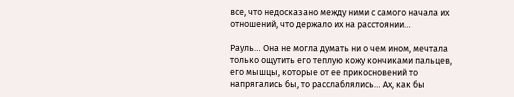все, что недосказано между ними с самого начала их отношений, что держало их на расстоянии…

Рауль… Она не могла думать ни о чем ином, мечтала только ощутить его теплую кожу кончиками пальцев, его мышцы, которые от ее прикосновений то напрягались бы, то расслаблялись… Ах, как бы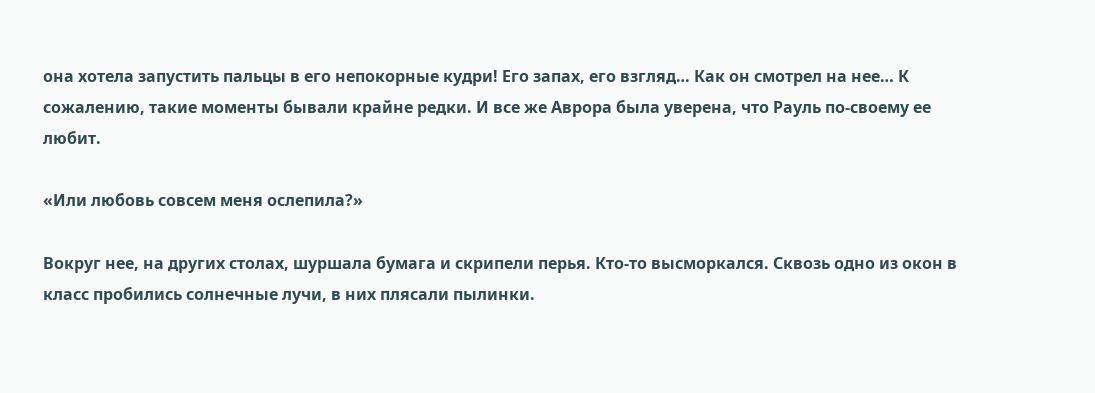она хотела запустить пальцы в его непокорные кудри! Его запах, его взгляд… Как он смотрел на нее… К сожалению, такие моменты бывали крайне редки. И все же Аврора была уверена, что Рауль по-своему ее любит.

«Или любовь совсем меня ослепила?»

Вокруг нее, на других столах, шуршала бумага и скрипели перья. Кто-то высморкался. Сквозь одно из окон в класс пробились солнечные лучи, в них плясали пылинки.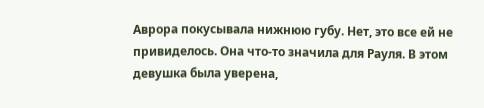Аврора покусывала нижнюю губу. Нет, это все ей не привиделось. Она что-то значила для Рауля. В этом девушка была уверена,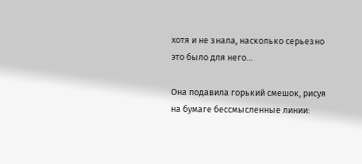хотя и не знала, насколько серьезно это было для него…

Она подавила горький смешок, рисуя на бумаге бессмысленные линии: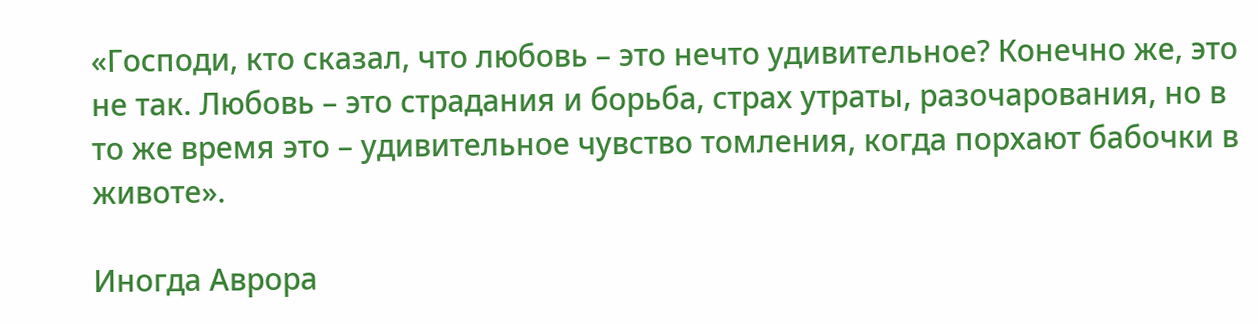«Господи, кто сказал, что любовь – это нечто удивительное? Конечно же, это не так. Любовь – это страдания и борьба, страх утраты, разочарования, но в то же время это – удивительное чувство томления, когда порхают бабочки в животе».

Иногда Аврора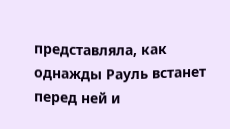представляла, как однажды Рауль встанет перед ней и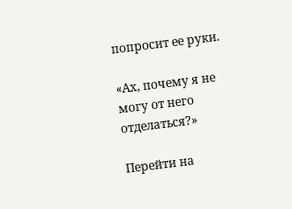попросит ее руки.

«Ах, почему я не могу от него отделаться?»

Перейти на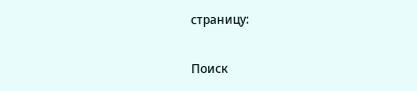страницу:

Поиск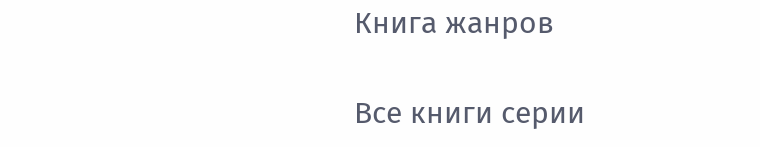Книга жанров

Все книги серии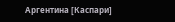Аргентина [Каспари]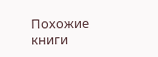Похожие книги